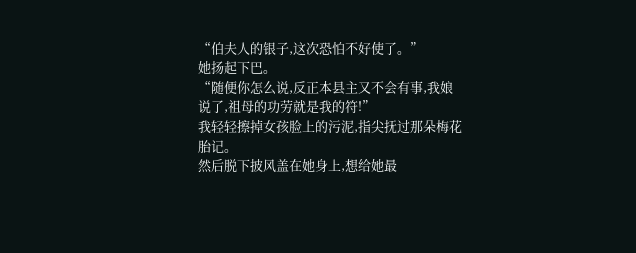“伯夫人的银子,这次恐怕不好使了。”
她扬起下巴。
“随便你怎么说,反正本县主又不会有事,我娘说了,祖母的功劳就是我的符!”
我轻轻擦掉女孩脸上的污泥,指尖抚过那朵梅花胎记。
然后脱下披风盖在她身上,想给她最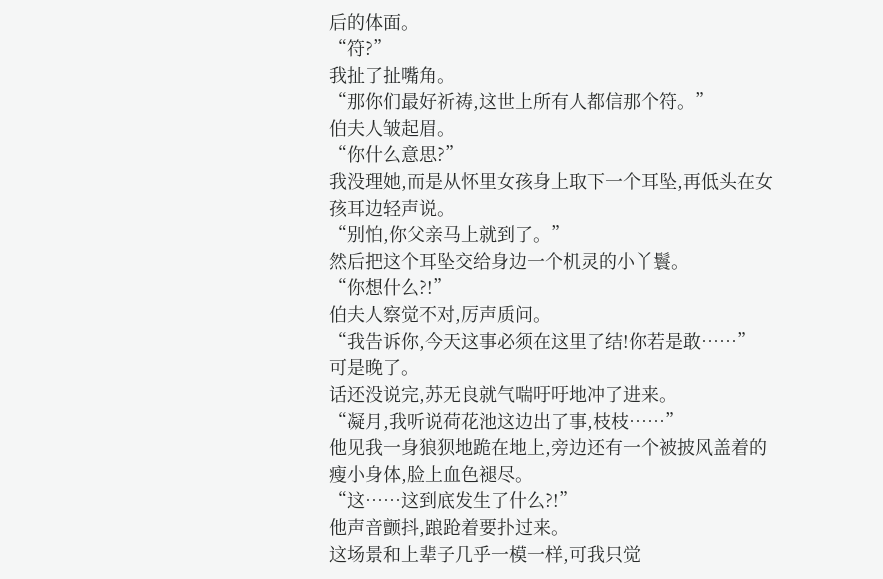后的体面。
“符?”
我扯了扯嘴角。
“那你们最好祈祷,这世上所有人都信那个符。”
伯夫人皱起眉。
“你什么意思?”
我没理她,而是从怀里女孩身上取下一个耳坠,再低头在女孩耳边轻声说。
“别怕,你父亲马上就到了。”
然后把这个耳坠交给身边一个机灵的小丫鬟。
“你想什么?!”
伯夫人察觉不对,厉声质问。
“我告诉你,今天这事必须在这里了结!你若是敢……”
可是晚了。
话还没说完,苏无良就气喘吁吁地冲了进来。
“凝月,我听说荷花池这边出了事,枝枝……”
他见我一身狼狈地跪在地上,旁边还有一个被披风盖着的瘦小身体,脸上血色褪尽。
“这……这到底发生了什么?!”
他声音颤抖,踉跄着要扑过来。
这场景和上辈子几乎一模一样,可我只觉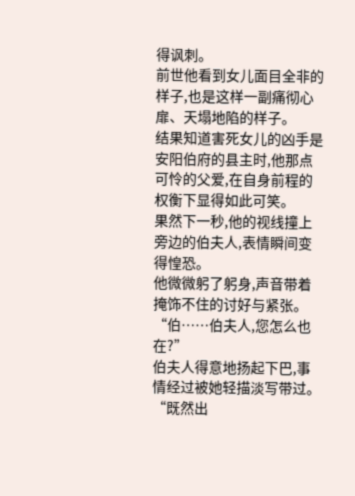得讽刺。
前世他看到女儿面目全非的样子,也是这样一副痛彻心扉、天塌地陷的样子。
结果知道害死女儿的凶手是安阳伯府的县主时,他那点可怜的父爱,在自身前程的权衡下显得如此可笑。
果然下一秒,他的视线撞上旁边的伯夫人,表情瞬间变得惶恐。
他微微躬了躬身,声音带着掩饰不住的讨好与紧张。
“伯……伯夫人,您怎么也在?”
伯夫人得意地扬起下巴,事情经过被她轻描淡写带过。
“既然出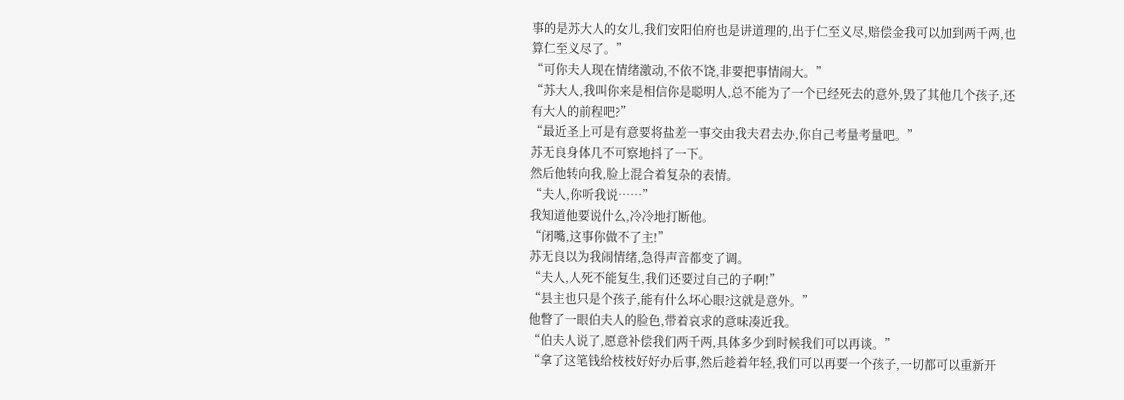事的是苏大人的女儿,我们安阳伯府也是讲道理的,出于仁至义尽,赔偿金我可以加到两千两,也算仁至义尽了。”
“可你夫人现在情绪激动,不依不饶,非要把事情闹大。”
“苏大人,我叫你来是相信你是聪明人,总不能为了一个已经死去的意外,毁了其他几个孩子,还有大人的前程吧?”
“最近圣上可是有意要将盐差一事交由我夫君去办,你自己考量考量吧。”
苏无良身体几不可察地抖了一下。
然后他转向我,脸上混合着复杂的表情。
“夫人,你听我说……”
我知道他要说什么,冷冷地打断他。
“闭嘴,这事你做不了主!”
苏无良以为我闹情绪,急得声音都变了调。
“夫人,人死不能复生,我们还要过自己的子啊!”
“县主也只是个孩子,能有什么坏心眼?这就是意外。”
他瞥了一眼伯夫人的脸色,带着哀求的意味凑近我。
“伯夫人说了,愿意补偿我们两千两,具体多少到时候我们可以再谈。”
“拿了这笔钱给枝枝好好办后事,然后趁着年轻,我们可以再要一个孩子,一切都可以重新开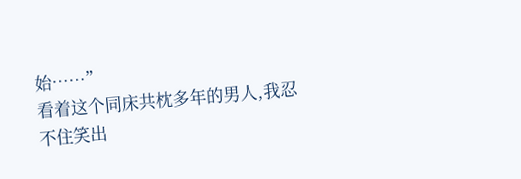始……”
看着这个同床共枕多年的男人,我忍不住笑出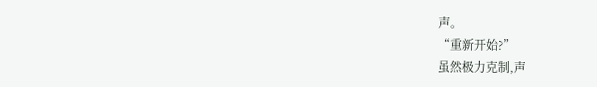声。
“重新开始?”
虽然极力克制,声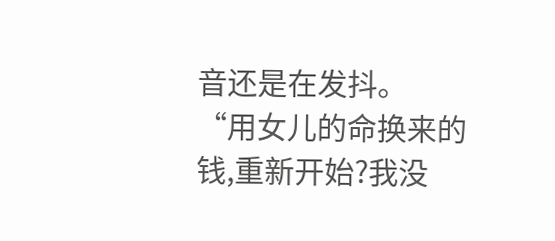音还是在发抖。
“用女儿的命换来的钱,重新开始?我没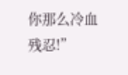你那么冷血残忍!”